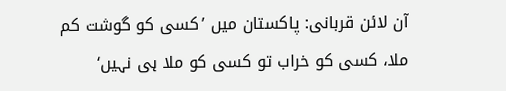آن لائن قربانی: پاکستان میں ’کسی کو گوشت کم ملا، کسی کو خراب تو کسی کو ملا ہی نہیں‘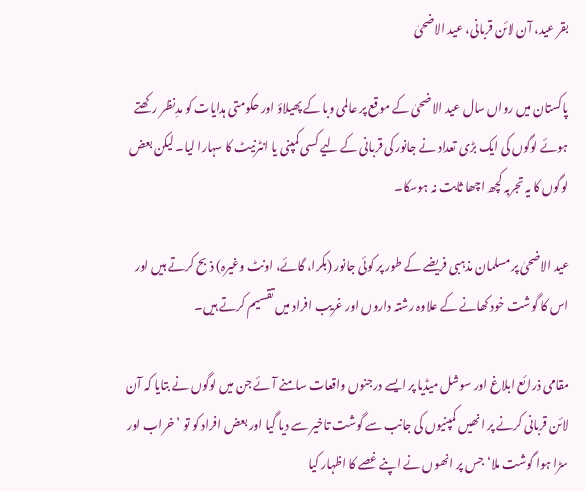بقر عید، آن لائن قربانی، عید الاضحیٰ

پاکستان میں رواں سال عید الاضحیٰ کے موقع پر عالمی وبا کے پھیلاؤ اور حکومتی ہدایات کو مدِنظر رکھتے ہوئے لوگوں کی ایک بڑی تعداد نے جانور کی قربانی کے لیے کسی کمپنی یا انٹرنیٹ کا سہارا لیا۔ لیکن بعض لوگوں کا یہ تجربہ کچھ اچھا ثابت نہ ہوسکا۔

عید الاضحیٰ پر مسلمان مذہبی فریضے کے طور پر کوئی جانور (بکرا، گائے، اونٹ وغیرہ) ذبح کرتے ہیں اور اس کا گوشت خود کھانے کے علاوہ رشتہ داروں اور غریب افراد میں تقسیم کرتے ہیں۔

مقامی ذرائع ابلاغ اور سوشل میڈیا پر ایسے درجنوں واقعات سامنے آئے جن میں لوگوں نے بتایا کہ آن لائن قربانی کرنے پر انھیں کمپنیوں کی جانب سے گوشت تاخیر سے دیا گیا اور بعض افراد کو تو ’خراب اور سڑا ہوا گوشت ملا‘ جس پر انھوں نے اپنے غصے کا اظہار کیا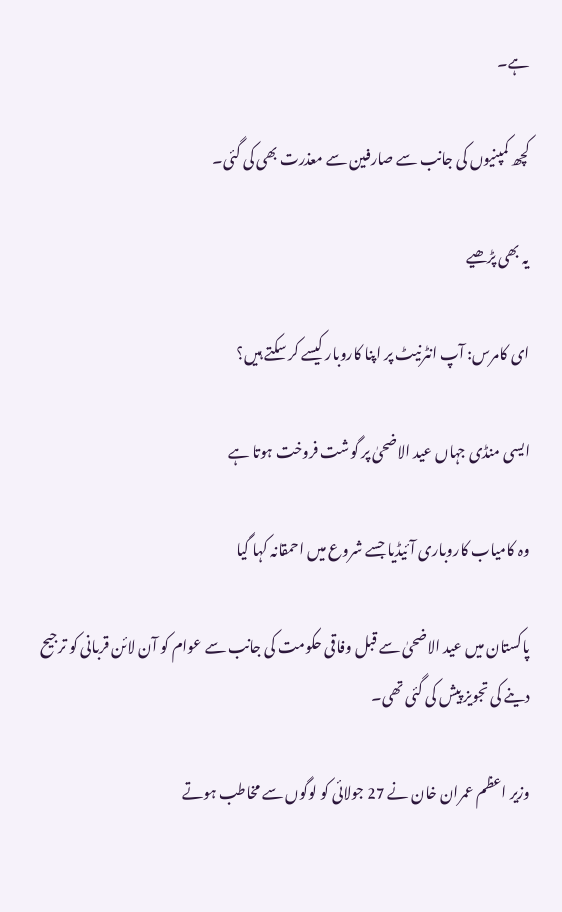ہے۔

کچھ کمپنیوں کی جانب سے صارفین سے معذرت بھی کی گئی۔

یہ بھی پڑھیے

ای کامرس: آپ انٹرنیٹ پر اپنا کاروبار کیسے کر سکتے ہیں؟

ایسی منڈی جہاں عید الاضحیٰ پر گوشت فروخت ہوتا ہے

وہ کامیاب کاروباری آئیڈیا جسے شروع میں احمقانہ کہا گیا

پاکستان میں عید الاضحیٰ سے قبل وفاقی حکومت کی جانب سے عوام کو آن لائن قربانی کو ترجیح دینے کی تجویز پیش کی گئی تھی۔

وزیر اعظم عمران خان نے 27 جولائی کو لوگوں سے مخاطب ہوتے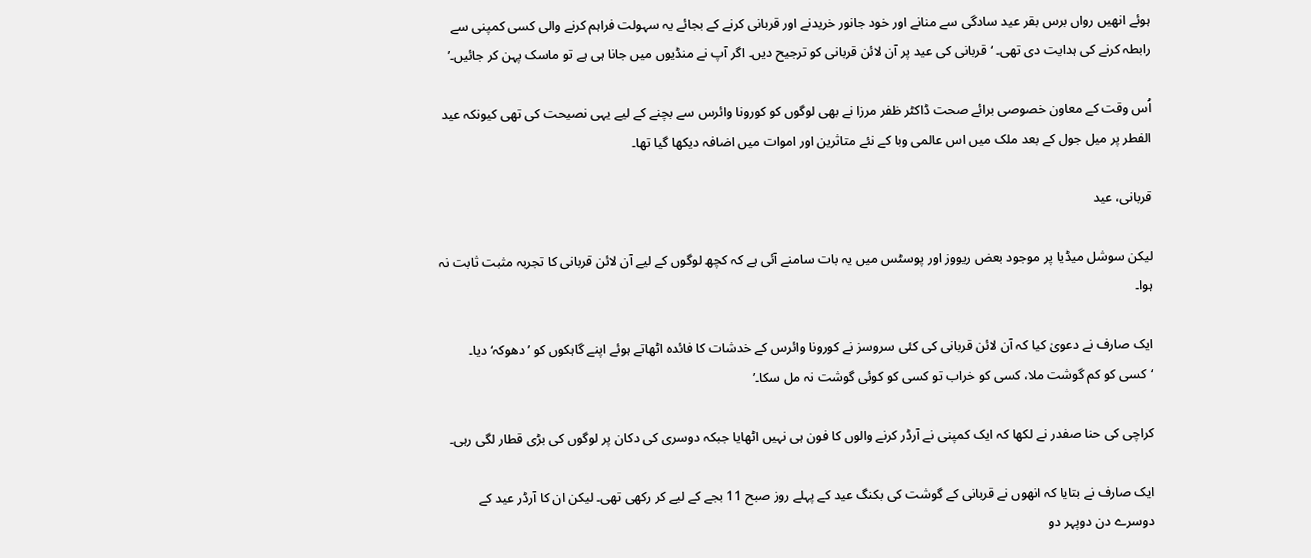ہوئے انھیں رواں برس بقر عید سادگی سے منانے اور خود جانور خریدنے اور قربانی کرنے کے بجائے یہ سہولت فراہم کرنے والی کسی کمپنی سے رابطہ کرنے کی ہدایت دی تھی۔ ‘قربانی کی عید پر آن لائن قربانی کو ترجیح دیں۔ اگر آپ نے منڈیوں میں جانا ہی ہے تو ماسک پہن کر جائیں۔’

اُس وقت کے معاون خصوصی برائے صحت ڈاکٹر ظفر مرزا نے بھی لوگوں کو کورونا وائرس سے بچنے کے لیے یہی نصیحت کی تھی کیونکہ عید الفطر پر میل جول کے بعد ملک میں اس عالمی وبا کے نئے متاثرین اور اموات میں اضافہ دیکھا گیا تھا۔

قربانی، عید

لیکن سوشل میڈیا پر موجود بعض ریووز اور پوسٹس میں یہ بات سامنے آئی ہے کہ کچھ لوگوں کے لیے آن لائن قربانی کا تجربہ مثبت ثابت نہ ہوا۔

ایک صارف نے دعویٰ کیا کہ آن لائن قربانی کی کئی سروسز نے کورونا وائرس کے خدشات کا فائدہ اٹھاتے ہوئے اپنے گاہکوں کو ’دھوکہ‘ دیا۔ ‘کسی کو کم گوشت ملا، کسی کو خراب تو کسی کو کوئی گوشت نہ مل سکا۔’

کراچی کی حنا صفدر نے لکھا کہ ایک کمپنی نے آرڈر کرنے والوں کا فون ہی نہیں اٹھایا جبکہ دوسری کی دکان پر لوگوں کی بڑی قطار لگی رہی۔

ایک صارف نے بتایا کہ انھوں نے قربانی کے گوشت کی بکنگ عید کے پہلے روز صبح 11 بجے کے لیے کر رکھی تھی۔ لیکن ان کا آرڈر عید کے دوسرے دن دوپہر دو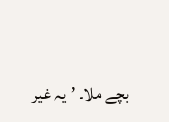بچے ملا۔ ’یہ غیر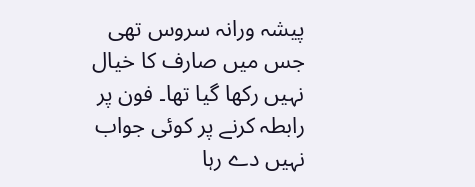پیشہ ورانہ سروس تھی جس میں صارف کا خیال نہیں رکھا گیا تھا۔ فون پر رابطہ کرنے پر کوئی جواب نہیں دے رہا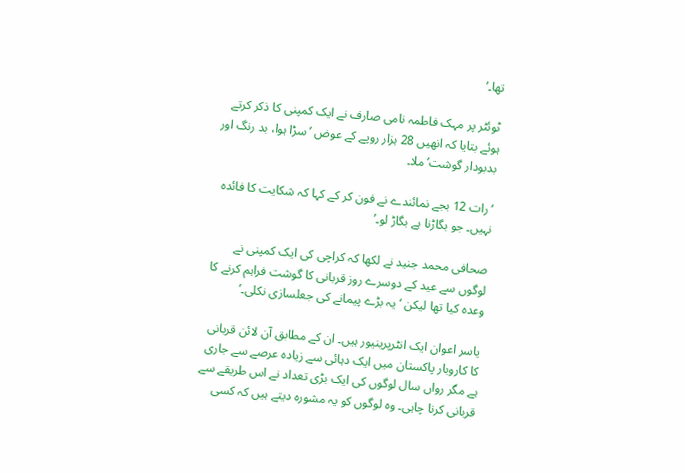تھا۔‘

ٹوئٹر پر مہک فاطمہ نامی صارف نے ایک کمپنی کا ذکر کرتے ہوئے بتایا کہ انھیں 28 ہزار روپے کے عوض ’سڑا ہوا، بد رنگ اور بدبودار گوشت’ ملا۔

‘رات 12 بجے نمائندے نے فون کر کے کہا کہ شکایت کا فائدہ نہیں۔ جو بگاڑنا ہے بگاڑ لو۔’

صحافی محمد جنید نے لکھا کہ کراچی کی ایک کمپنی نے لوگوں سے عید کے دوسرے روز قربانی کا گوشت فراہم کرنے کا وعدہ کیا تھا لیکن ‘یہ بڑے پیمانے کی جعلسازی نکلی۔’

یاسر اعوان ایک انٹرپرینیور ہیں۔ ان کے مطابق آن لائن قربانی کا کاروبار پاکستان میں ایک دہائی سے زیادہ عرصے سے جاری ہے مگر رواں سال لوگوں کی ایک بڑی تعداد نے اس طریقے سے قربانی کرنا چاہی۔ وہ لوگوں کو یہ مشورہ دیتے ہیں کہ کسی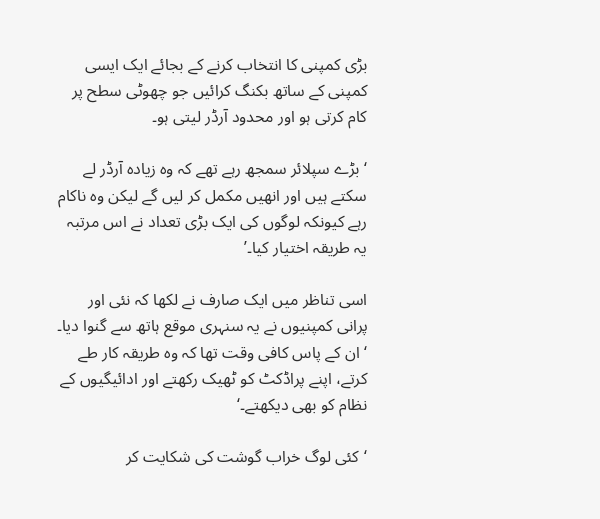بڑی کمپنی کا انتخاب کرنے کے بجائے ایک ایسی کمپنی کے ساتھ بکنگ کرائیں جو چھوٹی سطح پر کام کرتی ہو اور محدود آرڈر لیتی ہو۔

‘بڑے سپلائر سمجھ رہے تھے کہ وہ زیادہ آرڈر لے سکتے ہیں اور انھیں مکمل کر لیں گے لیکن وہ ناکام رہے کیونکہ لوگوں کی ایک بڑی تعداد نے اس مرتبہ یہ طریقہ اختیار کیا۔’

اسی تناظر میں ایک صارف نے لکھا کہ نئی اور پرانی کمپنیوں نے یہ سنہری موقع ہاتھ سے گنوا دیا۔ ‘ان کے پاس کافی وقت تھا کہ وہ طریقہ کار طے کرتے، اپنے پراڈکٹ کو ٹھیک رکھتے اور ادائیگیوں کے نظام کو بھی دیکھتے۔‘

‘کئی لوگ خراب گوشت کی شکایت کر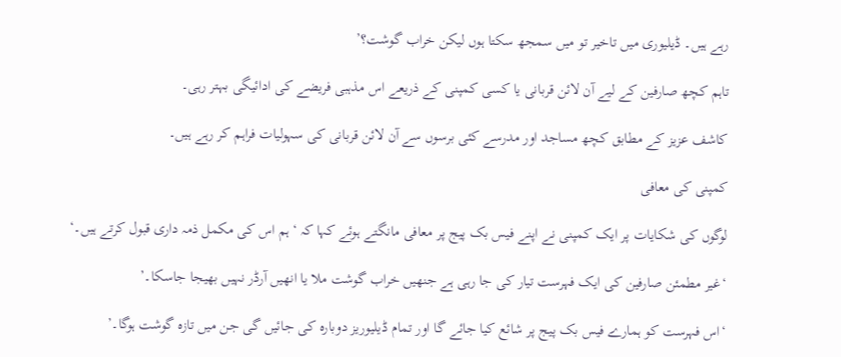رہے ہیں۔ ڈیلیوری میں تاخیر تو میں سمجھ سکتا ہوں لیکن خراب گوشت؟’

تاہم کچھ صارفین کے لیے آن لائن قربانی یا کسی کمپنی کے ذریعے اس مذہبی فریضے کی ادائیگی بہتر رہی۔

کاشف عزیز کے مطابق کچھ مساجد اور مدرسے کئی برسوں سے آن لائن قربانی کی سہولیات فراہم کر رہے ہیں۔

کمپنی کی معافی

لوگوں کی شکایات پر ایک کمپنی نے اپنے فیس بک پیج پر معافی مانگتے ہوئے کہا کہ ‘ہم اس کی مکمل ذمہ داری قبول کرتے ہیں۔‘

‘غیر مطمئن صارفین کی ایک فہرست تیار کی جا رہی ہے جنھیں خراب گوشت ملا یا انھیں آرڈر نہیں بھیجا جاسکا۔’

‘اس فہرست کو ہمارے فیس بک پیج پر شائع کیا جائے گا اور تمام ڈیلیوریز دوبارہ کی جائیں گی جن میں تازہ گوشت ہوگا۔’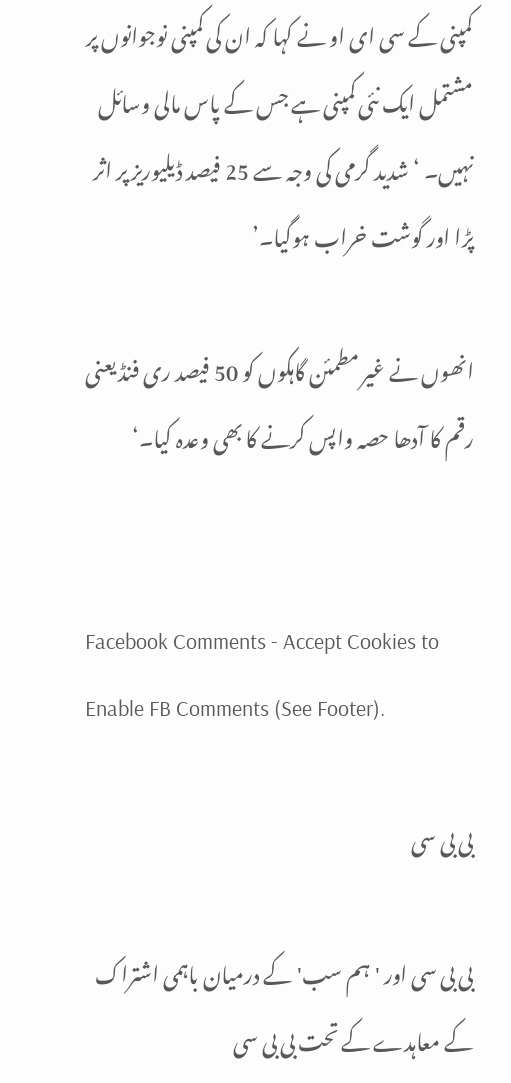کمپنی کے سی ای او نے کہا کہ ان کی کمپنی نوجوانوں پر مشتمل ایک نئی کمپنی ہے جس کے پاس مالی وسائل نہیں۔ ‘شدید گرمی کی وجہ سے 25 فیصد ڈیلیوریز پر اثر پڑا اور گوشت خراب ہوگیا۔’

انھوں نے غیر مطمئن گاہکوں کو 50 فیصد ری فنڈ یعنی رقم کا آدھا حصہ واپس کرنے کا بھی وعدہ کیا۔‘


Facebook Comments - Accept Cookies to Enable FB Comments (See Footer).

بی بی سی

بی بی سی اور 'ہم سب' کے درمیان باہمی اشتراک کے معاہدے کے تحت بی بی سی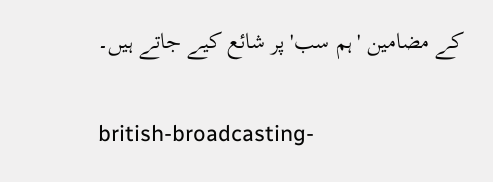کے مضامین 'ہم سب' پر شائع کیے جاتے ہیں۔

british-broadcasting-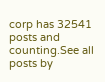corp has 32541 posts and counting.See all posts by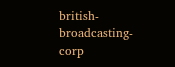british-broadcasting-corp